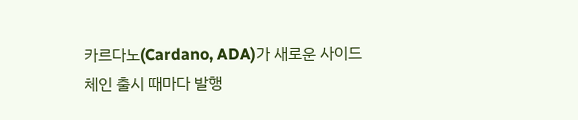카르다노(Cardano, ADA)가 새로운 사이드체인 출시 때마다 발행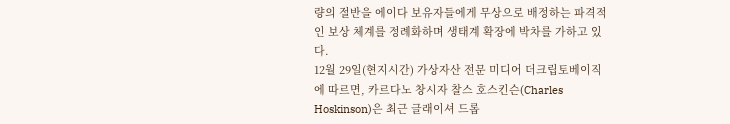량의 절반을 에이다 보유자들에게 무상으로 배정하는 파격적인 보상 체계를 정례화하며 생태계 확장에 박차를 가하고 있다.
12월 29일(현지시간) 가상자산 전문 미디어 더크립토베이직에 따르면, 카르다노 창시자 찰스 호스킨슨(Charles Hoskinson)은 최근 글래이셔 드롭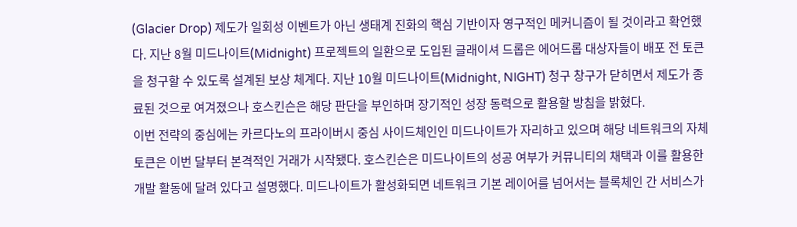(Glacier Drop) 제도가 일회성 이벤트가 아닌 생태계 진화의 핵심 기반이자 영구적인 메커니즘이 될 것이라고 확언했다. 지난 8월 미드나이트(Midnight) 프로젝트의 일환으로 도입된 글래이셔 드롭은 에어드롭 대상자들이 배포 전 토큰을 청구할 수 있도록 설계된 보상 체계다. 지난 10월 미드나이트(Midnight, NIGHT) 청구 창구가 닫히면서 제도가 종료된 것으로 여겨졌으나 호스킨슨은 해당 판단을 부인하며 장기적인 성장 동력으로 활용할 방침을 밝혔다.
이번 전략의 중심에는 카르다노의 프라이버시 중심 사이드체인인 미드나이트가 자리하고 있으며 해당 네트워크의 자체 토큰은 이번 달부터 본격적인 거래가 시작됐다. 호스킨슨은 미드나이트의 성공 여부가 커뮤니티의 채택과 이를 활용한 개발 활동에 달려 있다고 설명했다. 미드나이트가 활성화되면 네트워크 기본 레이어를 넘어서는 블록체인 간 서비스가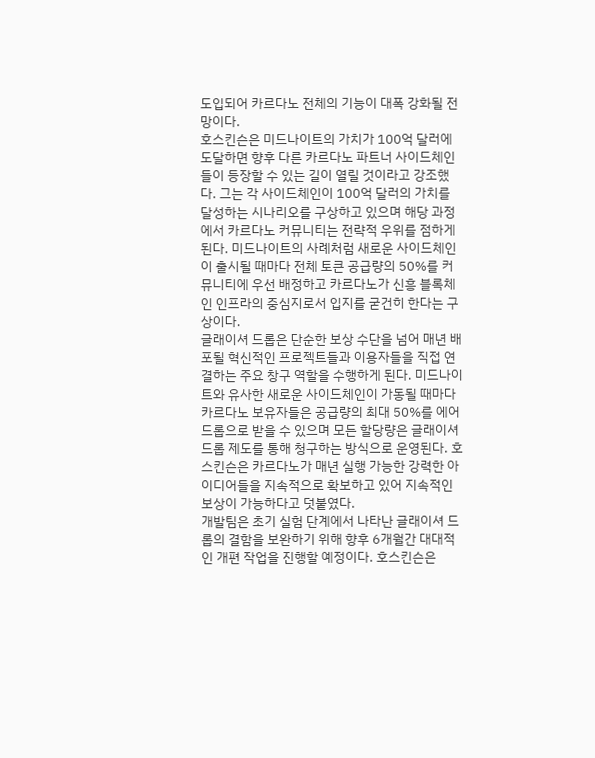도입되어 카르다노 전체의 기능이 대폭 강화될 전망이다.
호스킨슨은 미드나이트의 가치가 100억 달러에 도달하면 향후 다른 카르다노 파트너 사이드체인들이 등장할 수 있는 길이 열릴 것이라고 강조했다. 그는 각 사이드체인이 100억 달러의 가치를 달성하는 시나리오를 구상하고 있으며 해당 과정에서 카르다노 커뮤니티는 전략적 우위를 점하게 된다. 미드나이트의 사례처럼 새로운 사이드체인이 출시될 때마다 전체 토큰 공급량의 50%를 커뮤니티에 우선 배정하고 카르다노가 신흥 블록체인 인프라의 중심지로서 입지를 굳건히 한다는 구상이다.
글래이셔 드롭은 단순한 보상 수단을 넘어 매년 배포될 혁신적인 프로젝트들과 이용자들을 직접 연결하는 주요 창구 역할을 수행하게 된다. 미드나이트와 유사한 새로운 사이드체인이 가동될 때마다 카르다노 보유자들은 공급량의 최대 50%를 에어드롭으로 받을 수 있으며 모든 할당량은 글래이셔 드롭 제도를 통해 청구하는 방식으로 운영된다. 호스킨슨은 카르다노가 매년 실행 가능한 강력한 아이디어들을 지속적으로 확보하고 있어 지속적인 보상이 가능하다고 덧붙였다.
개발팀은 초기 실험 단계에서 나타난 글래이셔 드롭의 결함을 보완하기 위해 향후 6개월간 대대적인 개편 작업을 진행할 예정이다. 호스킨슨은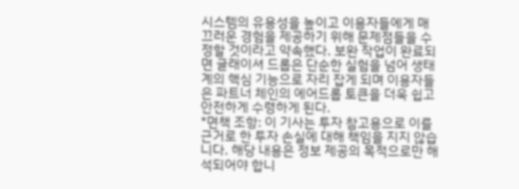시스템의 유용성을 높이고 이용자들에게 매끄러운 경험을 제공하기 위해 문제점들을 수정할 것이라고 약속했다. 보완 작업이 완료되면 글래이셔 드롭은 단순한 실험을 넘어 생태계의 핵심 기능으로 자리 잡게 되며 이용자들은 파트너 체인의 에어드롭 토큰을 더욱 쉽고 안전하게 수령하게 된다.
*면책 조항: 이 기사는 투자 참고용으로 이를 근거로 한 투자 손실에 대해 책임을 지지 않습니다. 해당 내용은 정보 제공의 목적으로만 해석되어야 합니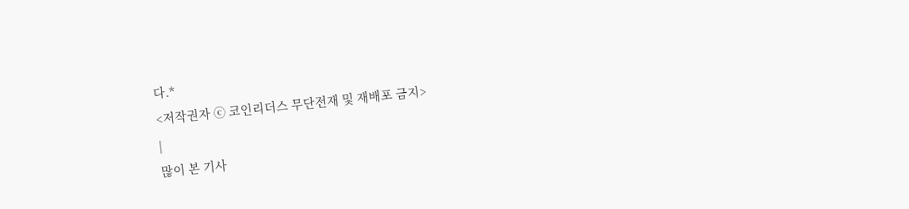다.*
<저작권자 ⓒ 코인리더스 무단전재 및 재배포 금지>
|
많이 본 기사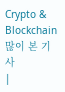Crypto & Blockchain 많이 본 기사
|